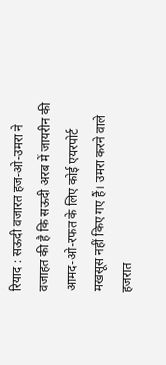रियाद : सऊदी वजारत हज-ओ-उमरा ने वजाहत की है कि सऊदी अरब में जायरीन की आमद-ओ-रफत के लिए कोई एयरपोर्ट मखसूस नहीं किए गए हैं। उमरा करने वाले हजरात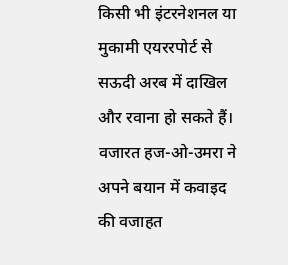किसी भी इंटरनेशनल या मुकामी एयररपोर्ट से सऊदी अरब में दाखिल और रवाना हो सकते हैं। वजारत हज-ओ-उमरा ने अपने बयान में कवाइद की वजाहत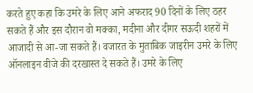करते हुए कहा कि उमरे के लिए आने अफराद 90 दिनों के लिए ठहर सकते हैं और इस दौरान वो मक्का, मदीना और दीगर सऊदी शहरों में आजादी से आ-जा सकते हैं। वजारत के मुताबिक जाइरीन उमरे के लिए ऑनलाइन वीजे की दरखास्त दे सकते हैं। उमरे के लिए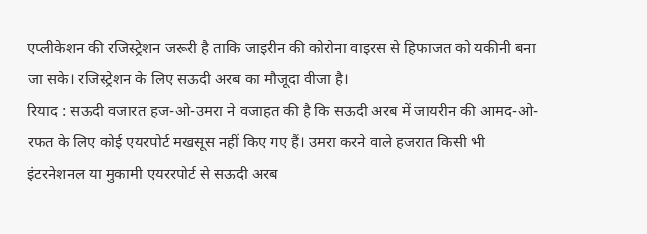एप्लीकेशन की रजिस्ट्रेशन जरूरी है ताकि जाइरीन की कोरोना वाइरस से हिफाजत को यकीनी बना जा सके। रजिस्ट्रेशन के लिए सऊदी अरब का मौजूदा वीजा है।
रियाद : सऊदी वजारत हज-ओ-उमरा ने वजाहत की है कि सऊदी अरब में जायरीन की आमद-ओ-रफत के लिए कोई एयरपोर्ट मखसूस नहीं किए गए हैं। उमरा करने वाले हजरात किसी भी इंटरनेशनल या मुकामी एयररपोर्ट से सऊदी अरब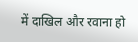में दाखिल और रवाना हो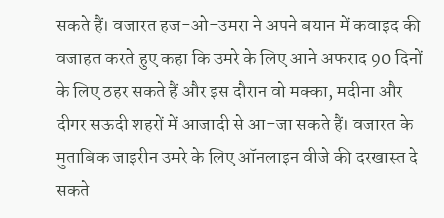सकते हैं। वजारत हज-ओ-उमरा ने अपने बयान में कवाइद की वजाहत करते हुए कहा कि उमरे के लिए आने अफराद 90 दिनों के लिए ठहर सकते हैं और इस दौरान वो मक्का, मदीना और दीगर सऊदी शहरों में आजादी से आ-जा सकते हैं। वजारत के मुताबिक जाइरीन उमरे के लिए ऑनलाइन वीजे की दरखास्त दे सकते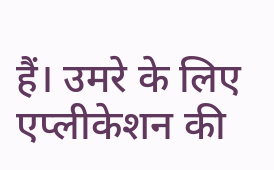हैं। उमरे के लिए एप्लीकेशन की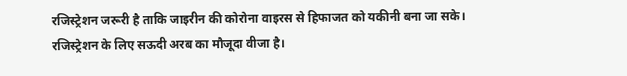रजिस्ट्रेशन जरूरी है ताकि जाइरीन की कोरोना वाइरस से हिफाजत को यकीनी बना जा सके। रजिस्ट्रेशन के लिए सऊदी अरब का मौजूदा वीजा है।